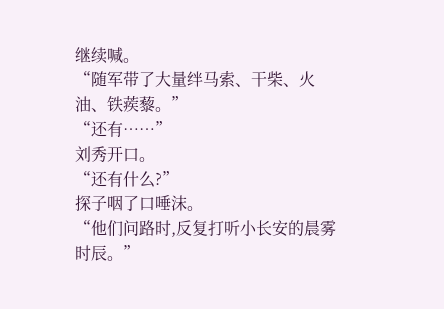继续喊。
“随军带了大量绊马索、干柴、火油、铁蒺藜。”
“还有……”
刘秀开口。
“还有什么?”
探子咽了口唾沫。
“他们问路时,反复打听小长安的晨雾时辰。”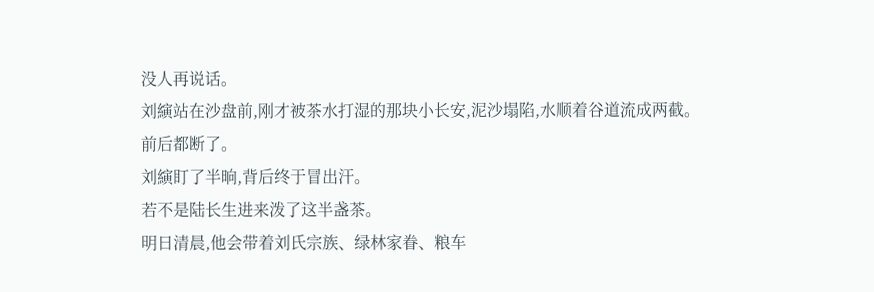没人再说话。
刘縯站在沙盘前,刚才被茶水打湿的那块小长安,泥沙塌陷,水顺着谷道流成两截。
前后都断了。
刘縯盯了半晌,背后终于冒出汗。
若不是陆长生进来泼了这半盏茶。
明日清晨,他会带着刘氏宗族、绿林家眷、粮车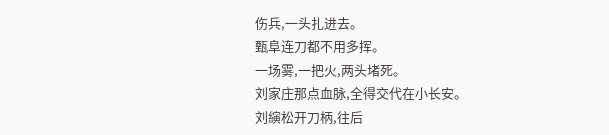伤兵,一头扎进去。
甄阜连刀都不用多挥。
一场雾,一把火,两头堵死。
刘家庄那点血脉,全得交代在小长安。
刘縯松开刀柄,往后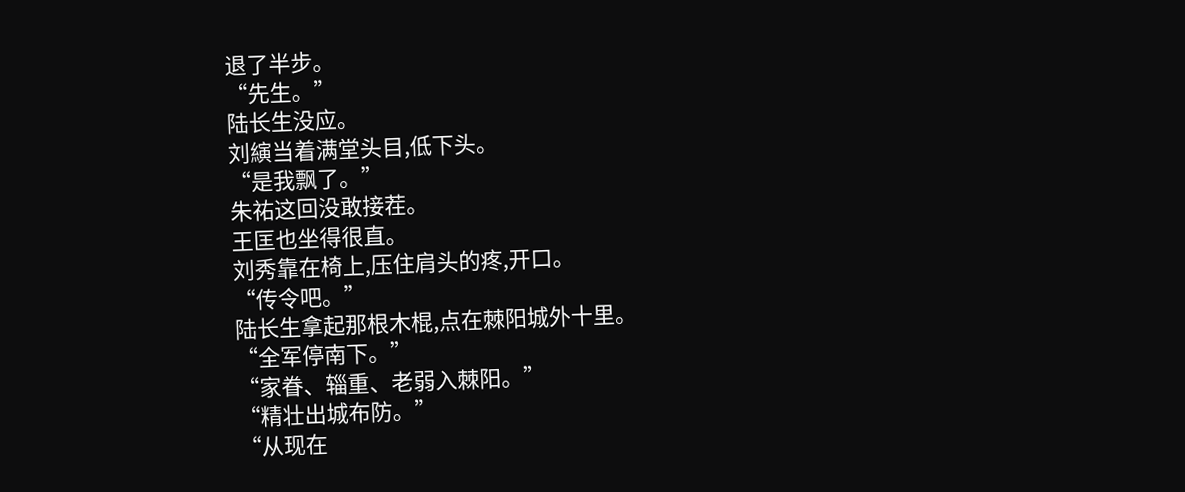退了半步。
“先生。”
陆长生没应。
刘縯当着满堂头目,低下头。
“是我飘了。”
朱祐这回没敢接茬。
王匡也坐得很直。
刘秀靠在椅上,压住肩头的疼,开口。
“传令吧。”
陆长生拿起那根木棍,点在棘阳城外十里。
“全军停南下。”
“家眷、辎重、老弱入棘阳。”
“精壮出城布防。”
“从现在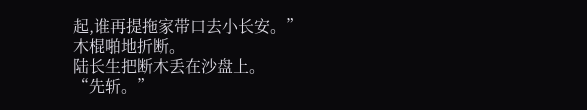起,谁再提拖家带口去小长安。”
木棍啪地折断。
陆长生把断木丢在沙盘上。
“先斩。”